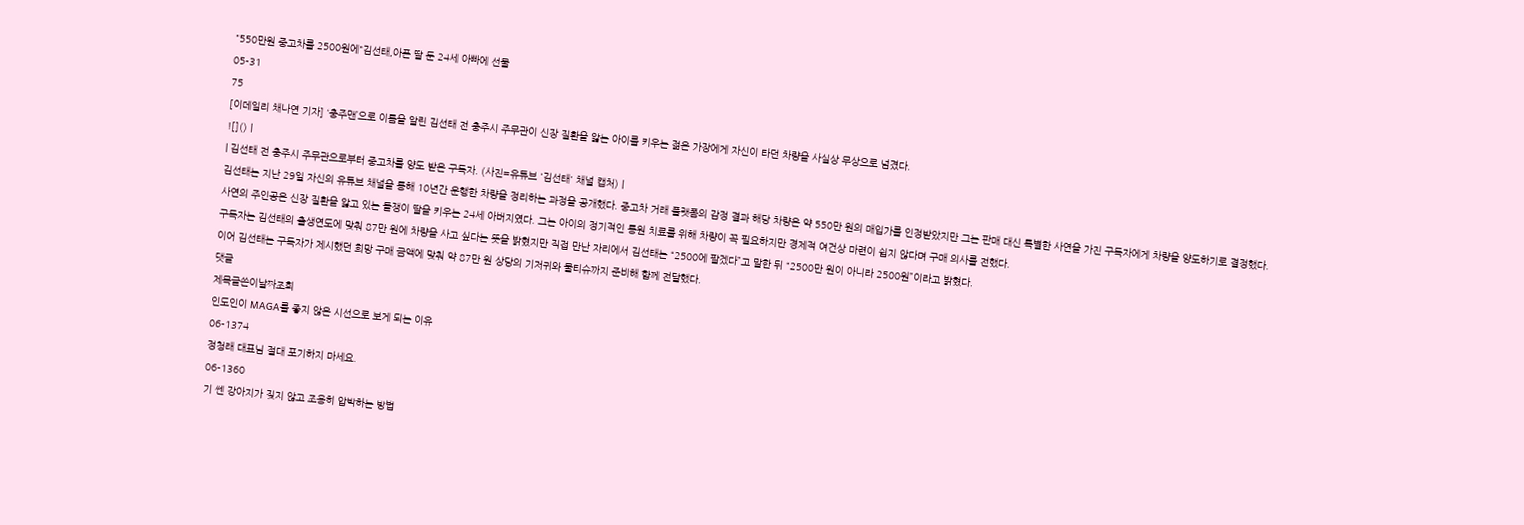"550만원 중고차를 2500원에"김선태,아픈 딸 둔 24세 아빠에 선물
05-31
75
[이데일리 채나연 기자] ‘충주맨’으로 이름을 알린 김선태 전 충주시 주무관이 신장 질환을 앓는 아이를 키우는 젊은 가장에게 자신이 타던 차량을 사실상 무상으로 넘겼다.
![]() |
| 김선태 전 충주시 주무관으로부터 중고차를 양도 받은 구독자. (사진=유튜브 '김선태' 채널 캡처) |
김선태는 지난 29일 자신의 유튜브 채널을 통해 10년간 운행한 차량을 정리하는 과정을 공개했다. 중고차 거래 플랫폼의 감정 결과 해당 차량은 약 550만 원의 매입가를 인정받았지만 그는 판매 대신 특별한 사연을 가진 구독자에게 차량을 양도하기로 결정했다.
사연의 주인공은 신장 질환을 앓고 있는 돌쟁이 딸을 키우는 24세 아버지였다. 그는 아이의 정기적인 통원 치료를 위해 차량이 꼭 필요하지만 경제적 여건상 마련이 쉽지 않다며 구매 의사를 전했다.
구독자는 김선태의 출생연도에 맞춰 87만 원에 차량을 사고 싶다는 뜻을 밝혔지만 직접 만난 자리에서 김선태는 “2500에 팔겠다”고 말한 뒤 “2500만 원이 아니라 2500원”이라고 밝혔다.
이어 김선태는 구독자가 제시했던 희망 구매 금액에 맞춰 약 87만 원 상당의 기저귀와 물티슈까지 준비해 함께 전달했다.
댓글
제목글쓴이날짜조회
인도인이 MAGA를 좋지 않은 시선으로 보게 되는 이유
06-1374
정청래 대표님 절대 포기하지 마세요.
06-1360
기 쎈 강아지가 짖지 않고 조용히 압박하는 방법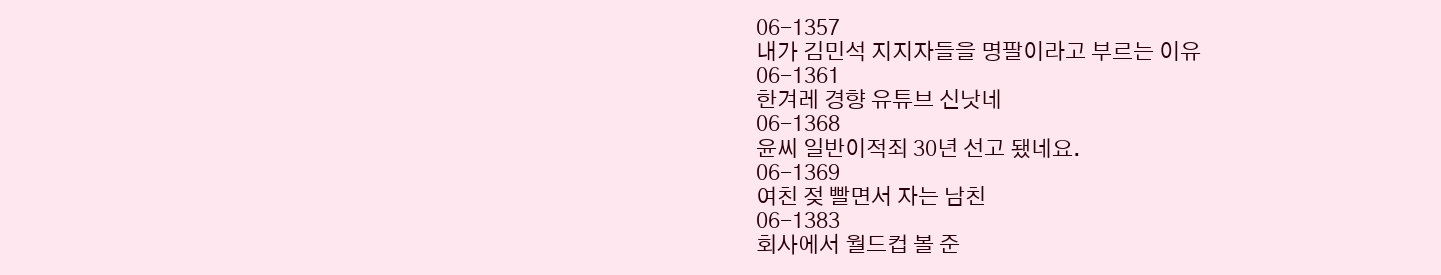06-1357
내가 김민석 지지자들을 명팔이라고 부르는 이유
06-1361
한겨레 경향 유튜브 신낫네
06-1368
윤씨 일반이적죄 30년 선고 됐네요.
06-1369
여친 젖 빨면서 자는 남친
06-1383
회사에서 월드컵 볼 준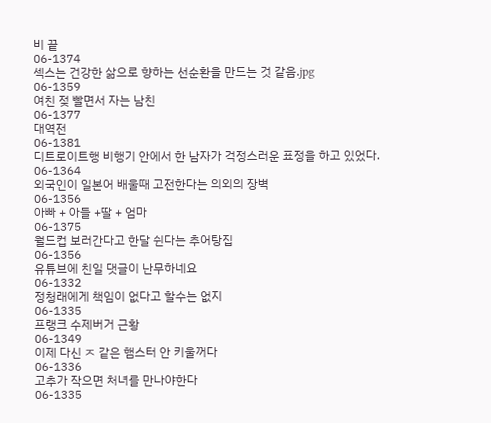비 끝
06-1374
섹스는 건강한 삶으로 향하는 선순환을 만드는 것 같음.jpg
06-1359
여친 젖 빨면서 자는 남친
06-1377
대역전
06-1381
디트로이트행 비행기 안에서 한 남자가 걱정스러운 표정을 하고 있었다.
06-1364
외국인이 일본어 배울때 고전한다는 의외의 장벽
06-1356
아빠 + 아들 +딸 + 엄마
06-1375
월드컵 보러간다고 한달 쉰다는 추어탕집
06-1356
유튜브에 친일 댓글이 난무하네요
06-1332
정청래에게 책임이 없다고 할수는 없지
06-1335
프랭크 수제버거 근황
06-1349
이제 다신 ㅈ 같은 햄스터 안 키울꺼다
06-1336
고추가 작으면 처녀를 만나야한다
06-1335